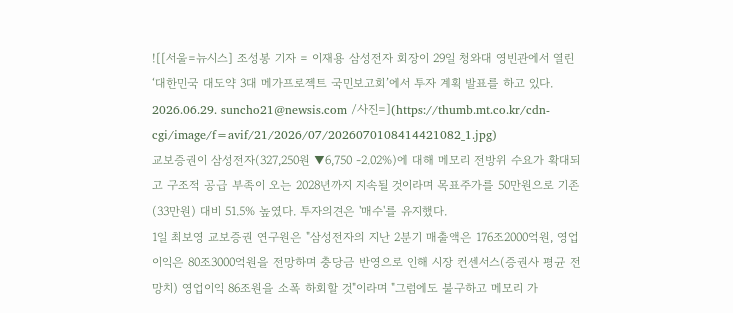![[서울=뉴시스] 조성봉 기자 = 이재용 삼성전자 회장이 29일 청와대 영빈관에서 열린 ‘대한민국 대도약 3대 메가프로젝트 국민보고회’에서 투자 계획 발표를 하고 있다. 2026.06.29. suncho21@newsis.com /사진=](https://thumb.mt.co.kr/cdn-cgi/image/f=avif/21/2026/07/2026070108414421082_1.jpg)
교보증권이 삼성전자(327,250원 ▼6,750 -2.02%)에 대해 메모리 전방위 수요가 확대되고 구조적 공급 부족이 오는 2028년까지 지속될 것이라며 목표주가를 50만원으로 기존(33만원) 대비 51.5% 높였다. 투자의견은 '매수'를 유지했다.
1일 최보영 교보증권 연구원은 "삼성전자의 지난 2분기 매출액은 176조2000억원, 영업이익은 80조3000억원을 전망하며 충당금 반영으로 인해 시장 컨센서스(증권사 평균 전망치) 영업이익 86조원을 소폭 하회할 것"이라며 "그럼에도 불구하고 메모리 가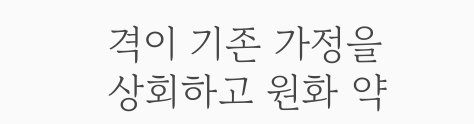격이 기존 가정을 상회하고 원화 약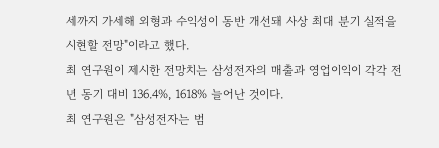세까지 가세해 외형과 수익성이 동반 개선돼 사상 최대 분기 실적을 시현할 전망"이라고 했다.
최 연구원이 제시한 전망치는 삼성전자의 매출과 영업이익이 각각 전년 동기 대비 136.4%, 1618% 늘어난 것이다.
최 연구원은 "삼성전자는 범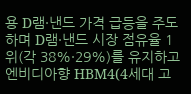용 D램·낸드 가격 급등을 주도하며 D램·낸드 시장 점유율 1위(각 38%·29%)를 유지하고 엔비디아향 HBM4(4세대 고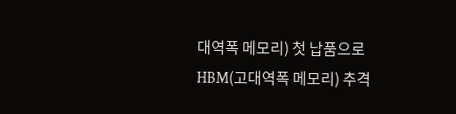대역폭 메모리) 첫 납품으로 HBM(고대역폭 메모리) 추격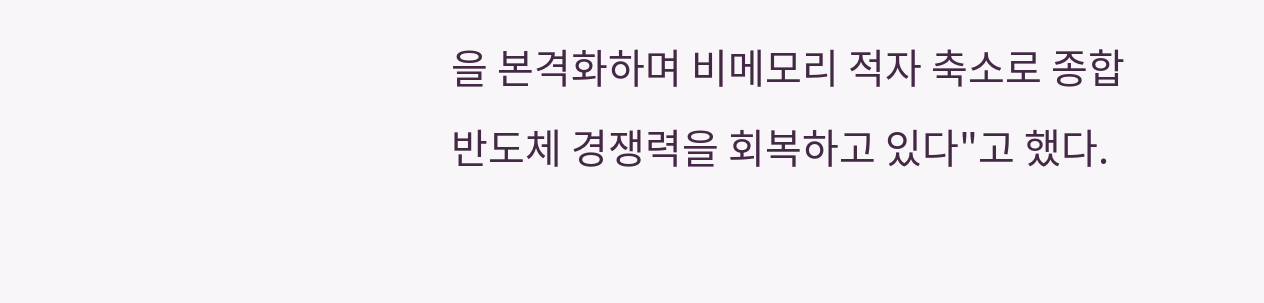을 본격화하며 비메모리 적자 축소로 종합 반도체 경쟁력을 회복하고 있다"고 했다.